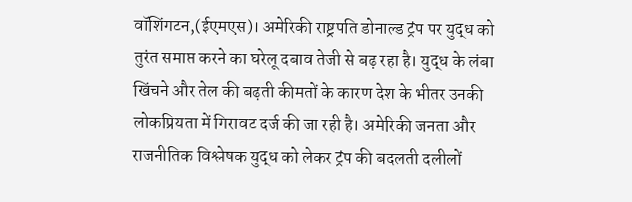वॉशिंगटन,(ईएमएस)। अमेरिकी राष्ट्रपति डोनाल्ड ट्रंप पर युद्ध को तुरंत समाप्त करने का घरेलू दबाव तेजी से बढ़ रहा है। युद्ध के लंबा खिंचने और तेल की बढ़ती कीमतों के कारण देश के भीतर उनकी लोकप्रियता में गिरावट दर्ज की जा रही है। अमेरिकी जनता और राजनीतिक विश्लेषक युद्ध को लेकर ट्रंप की बदलती दलीलों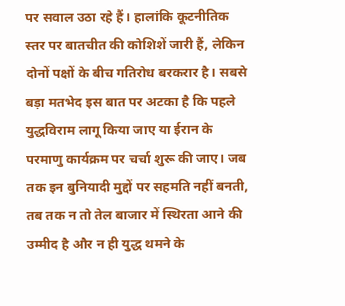पर सवाल उठा रहे हैं। हालांकि कूटनीतिक स्तर पर बातचीत की कोशिशें जारी हैं, लेकिन दोनों पक्षों के बीच गतिरोध बरकरार है। सबसे बड़ा मतभेद इस बात पर अटका है कि पहले युद्धविराम लागू किया जाए या ईरान के परमाणु कार्यक्रम पर चर्चा शुरू की जाए। जब तक इन बुनियादी मुद्दों पर सहमति नहीं बनती, तब तक न तो तेल बाजार में स्थिरता आने की उम्मीद है और न ही युद्ध थमने के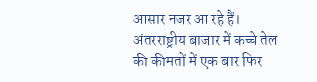आसार नजर आ रहे हैं। अंतरराष्ट्रीय बाजार में कच्चे तेल की कीमतों में एक बार फिर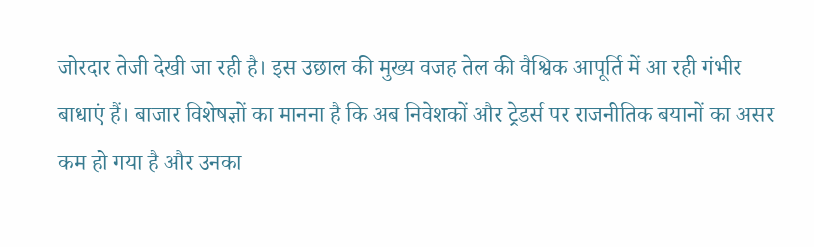जोरदार तेजी देखी जा रही है। इस उछाल की मुख्य वजह तेल की वैश्विक आपूर्ति में आ रही गंभीर बाधाएं हैं। बाजार विशेषज्ञों का मानना है कि अब निवेशकों और ट्रेडर्स पर राजनीतिक बयानों का असर कम हो गया है और उनका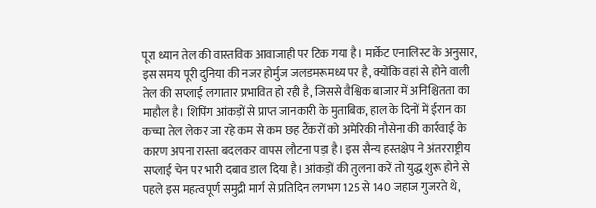पूरा ध्यान तेल की वास्तविक आवाजाही पर टिक गया है। मार्केट एनालिस्ट के अनुसार, इस समय पूरी दुनिया की नजर होर्मुज जलडमरूमध्य पर है, क्योंकि वहां से होने वाली तेल की सप्लाई लगातार प्रभावित हो रही है, जिससे वैश्विक बाजार में अनिश्चितता का माहौल है। शिपिंग आंकड़ों से प्राप्त जानकारी के मुताबिक, हाल के दिनों में ईरान का कच्चा तेल लेकर जा रहे कम से कम छह टैंकरों को अमेरिकी नौसेना की कार्रवाई के कारण अपना रास्ता बदलकर वापस लौटना पड़ा है। इस सैन्य हस्तक्षेप ने अंतरराष्ट्रीय सप्लाई चेन पर भारी दबाव डाल दिया है। आंकड़ों की तुलना करें तो युद्ध शुरू होने से पहले इस महत्वपूर्ण समुद्री मार्ग से प्रतिदिन लगभग 125 से 140 जहाज गुजरते थे,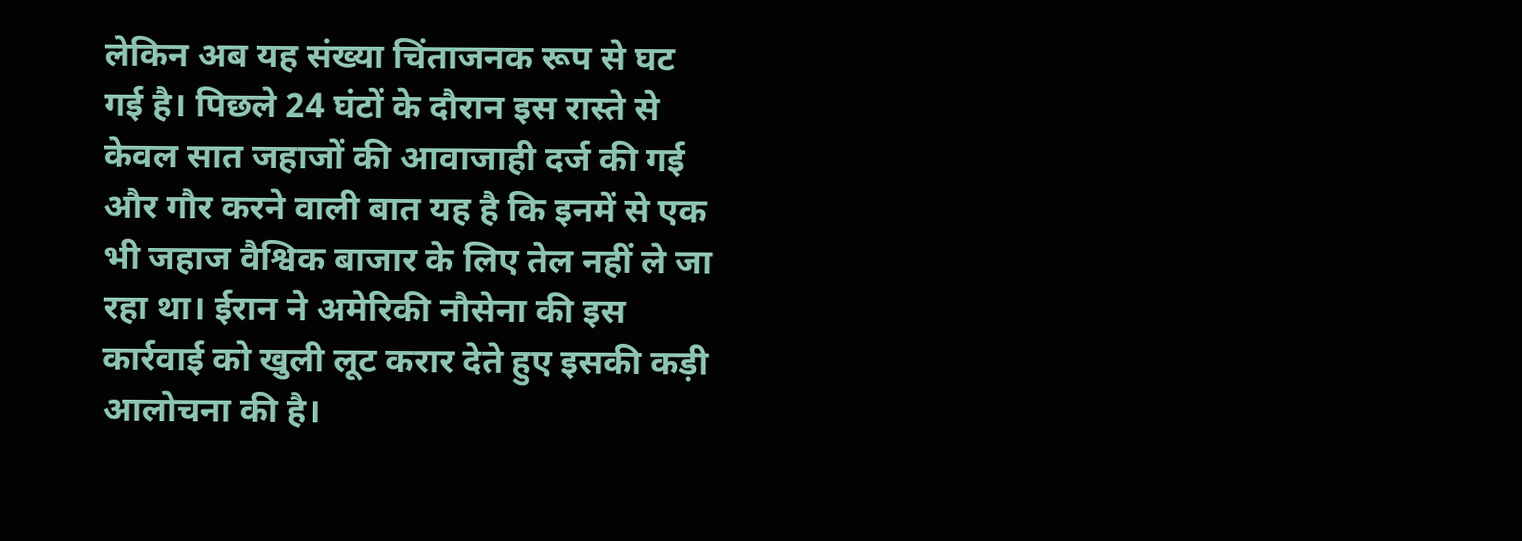लेकिन अब यह संख्या चिंताजनक रूप से घट गई है। पिछले 24 घंटों के दौरान इस रास्ते से केवल सात जहाजों की आवाजाही दर्ज की गई और गौर करने वाली बात यह है कि इनमें से एक भी जहाज वैश्विक बाजार के लिए तेल नहीं ले जा रहा था। ईरान ने अमेरिकी नौसेना की इस कार्रवाई को खुली लूट करार देते हुए इसकी कड़ी आलोचना की है।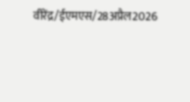वीरेंद्र/ईएमएस/28अप्रैल2026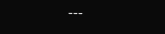---